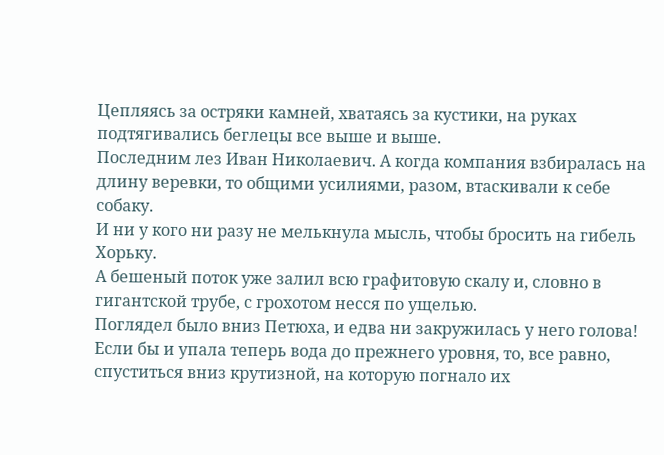Цепляясь за остряки камней, хватаясь за кустики, на руках подтягивались беглецы все выше и выше.
Последним лез Иван Николаевич. А когда компания взбиралась на длину веревки, то общими усилиями, разом, втаскивали к себе собаку.
И ни у кого ни разу не мелькнула мысль, чтобы бросить на гибель Хорьку.
А бешеный поток уже залил всю графитовую скалу и, словно в гигантской трубе, с грохотом несся по ущелью.
Поглядел было вниз Петюха, и едва ни закружилась у него голова! Если бы и упала теперь вода до прежнего уровня, то, все равно, спуститься вниз крутизной, на которую погнало их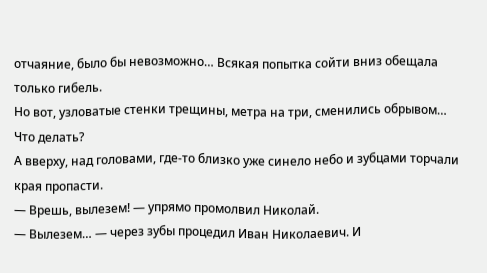отчаяние, было бы невозможно… Всякая попытка сойти вниз обещала только гибель.
Но вот, узловатые стенки трещины, метра на три, сменились обрывом… Что делать?
А вверху, над головами, где-то близко уже синело небо и зубцами торчали края пропасти.
— Врешь, вылезем! — упрямо промолвил Николай.
— Вылезем… — через зубы процедил Иван Николаевич. И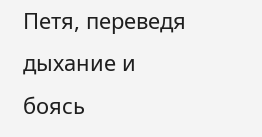Петя, переведя дыхание и боясь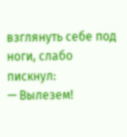взглянуть себе под ноги, слабо пискнул:
— Вылезем!